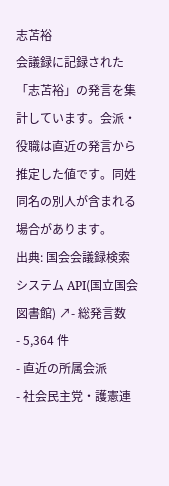志苫裕
会議録に記録された「志苫裕」の発言を集計しています。会派・役職は直近の発言から推定した値です。同姓同名の別人が含まれる場合があります。
出典: 国会会議録検索システム API(国立国会図書館) ↗- 総発言数
- 5,364 件
- 直近の所属会派
- 社会民主党・護憲連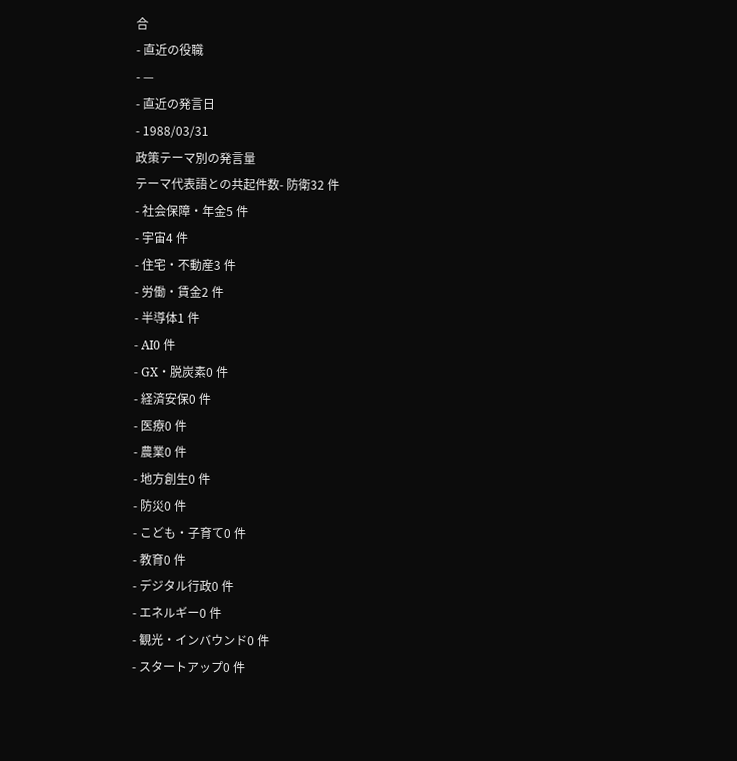合
- 直近の役職
- —
- 直近の発言日
- 1988/03/31
政策テーマ別の発言量
テーマ代表語との共起件数- 防衛32 件
- 社会保障・年金5 件
- 宇宙4 件
- 住宅・不動産3 件
- 労働・賃金2 件
- 半導体1 件
- AI0 件
- GX・脱炭素0 件
- 経済安保0 件
- 医療0 件
- 農業0 件
- 地方創生0 件
- 防災0 件
- こども・子育て0 件
- 教育0 件
- デジタル行政0 件
- エネルギー0 件
- 観光・インバウンド0 件
- スタートアップ0 件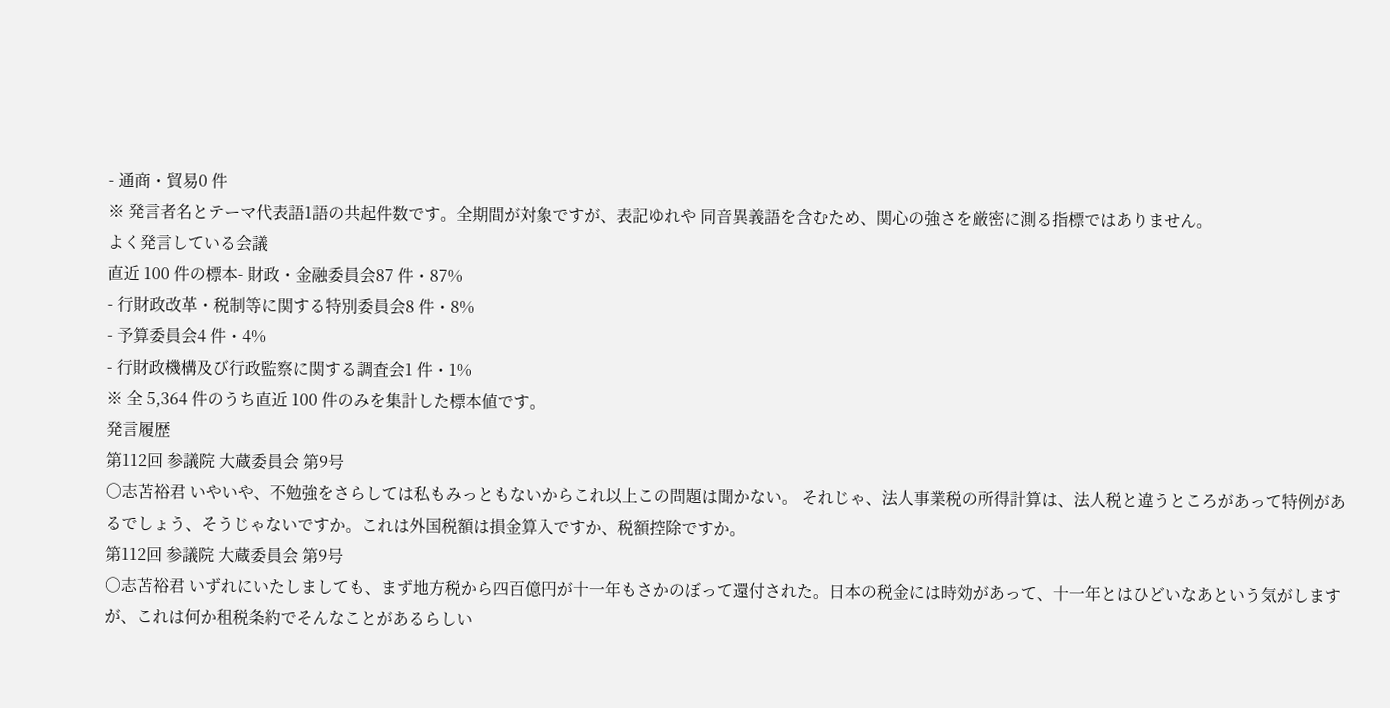- 通商・貿易0 件
※ 発言者名とテーマ代表語1語の共起件数です。全期間が対象ですが、表記ゆれや 同音異義語を含むため、関心の強さを厳密に測る指標ではありません。
よく発言している会議
直近 100 件の標本- 財政・金融委員会87 件・87%
- 行財政改革・税制等に関する特別委員会8 件・8%
- 予算委員会4 件・4%
- 行財政機構及び行政監察に関する調査会1 件・1%
※ 全 5,364 件のうち直近 100 件のみを集計した標本値です。
発言履歴
第112回 参議院 大蔵委員会 第9号
○志苫裕君 いやいや、不勉強をさらしては私もみっともないからこれ以上この問題は聞かない。 それじゃ、法人事業税の所得計算は、法人税と違うところがあって特例があるでしょう、そうじゃないですか。これは外国税額は損金算入ですか、税額控除ですか。
第112回 参議院 大蔵委員会 第9号
○志苫裕君 いずれにいたしましても、まず地方税から四百億円が十一年もさかのぼって還付された。日本の税金には時効があって、十一年とはひどいなあという気がしますが、これは何か租税条約でそんなことがあるらしい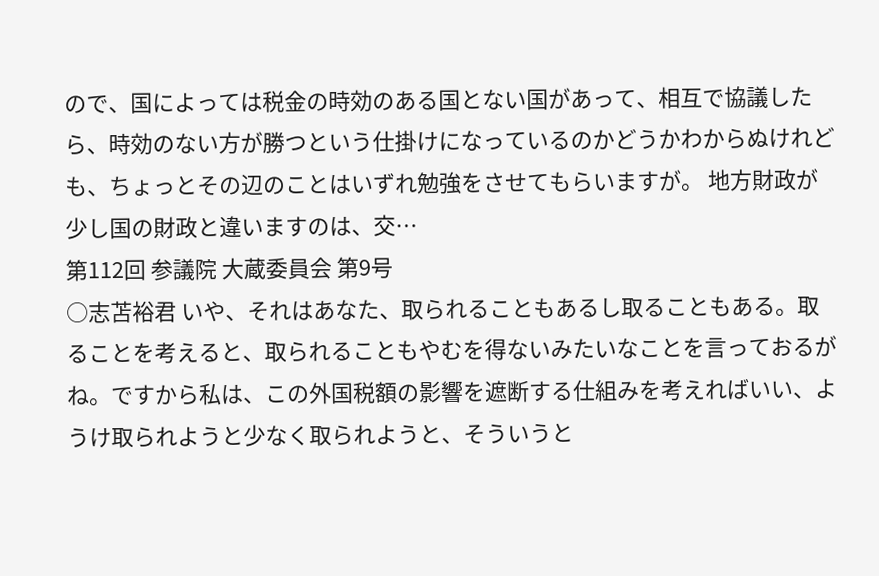ので、国によっては税金の時効のある国とない国があって、相互で協議したら、時効のない方が勝つという仕掛けになっているのかどうかわからぬけれども、ちょっとその辺のことはいずれ勉強をさせてもらいますが。 地方財政が少し国の財政と違いますのは、交…
第112回 参議院 大蔵委員会 第9号
○志苫裕君 いや、それはあなた、取られることもあるし取ることもある。取ることを考えると、取られることもやむを得ないみたいなことを言っておるがね。ですから私は、この外国税額の影響を遮断する仕組みを考えればいい、ようけ取られようと少なく取られようと、そういうと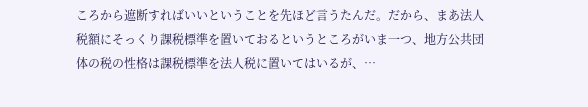ころから遮断すればいいということを先ほど言うたんだ。だから、まあ法人税額にそっくり課税標準を置いておるというところがいま一つ、地方公共団体の税の性格は課税標準を法人税に置いてはいるが、…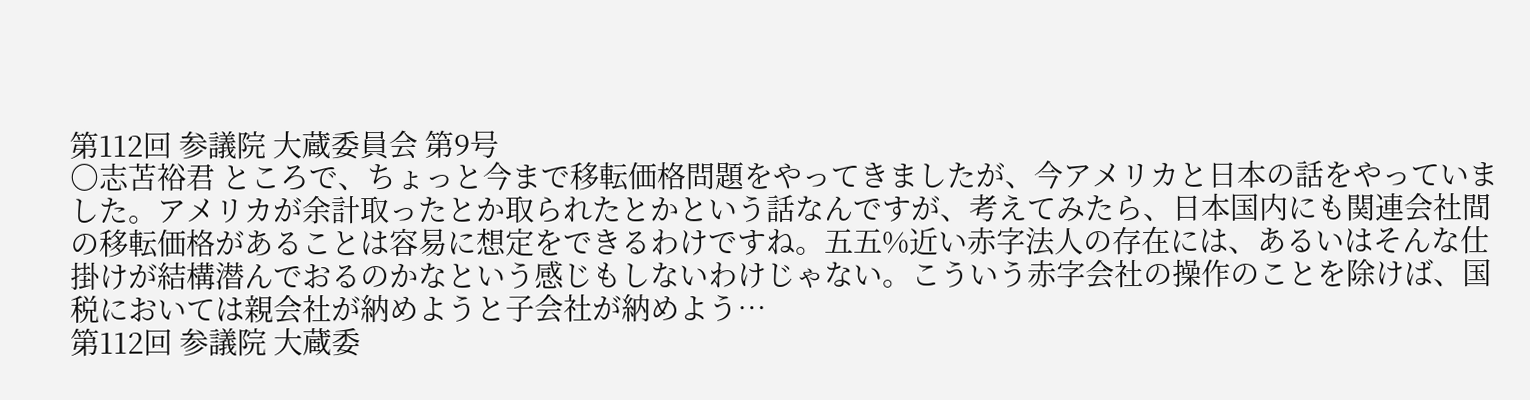第112回 参議院 大蔵委員会 第9号
○志苫裕君 ところで、ちょっと今まで移転価格問題をやってきましたが、今アメリカと日本の話をやっていました。アメリカが余計取ったとか取られたとかという話なんですが、考えてみたら、日本国内にも関連会社間の移転価格があることは容易に想定をできるわけですね。五五%近い赤字法人の存在には、あるいはそんな仕掛けが結構潜んでおるのかなという感じもしないわけじゃない。こういう赤字会社の操作のことを除けば、国税においては親会社が納めようと子会社が納めよう…
第112回 参議院 大蔵委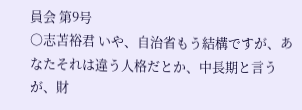員会 第9号
○志苫裕君 いや、自治省もう結構ですが、あなたそれは違う人格だとか、中長期と言うが、財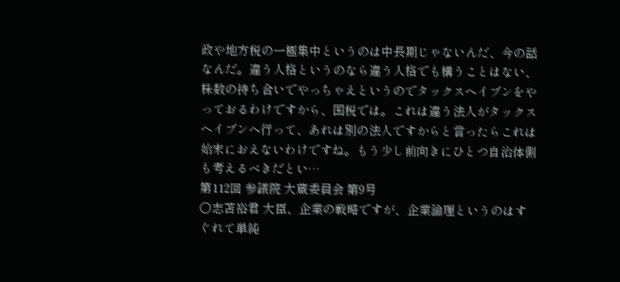政や地方税の一極集中というのは中長期じゃないんだ、今の話なんだ。違う人格というのなら違う人格でも構うことはない、株数の持ち合いでやっちゃえというのでタックスヘイブンをやっておるわけですから、国税では。これは違う法人がタックスヘイブンへ行って、あれは別の法人ですからと言ったらこれは始末におえないわけですね。もう少し前向きにひとつ自治体側も考えるべきだとい…
第112回 参議院 大蔵委員会 第9号
○志苫裕君 大臣、企業の戦略ですが、企業論理というのはすぐれて単純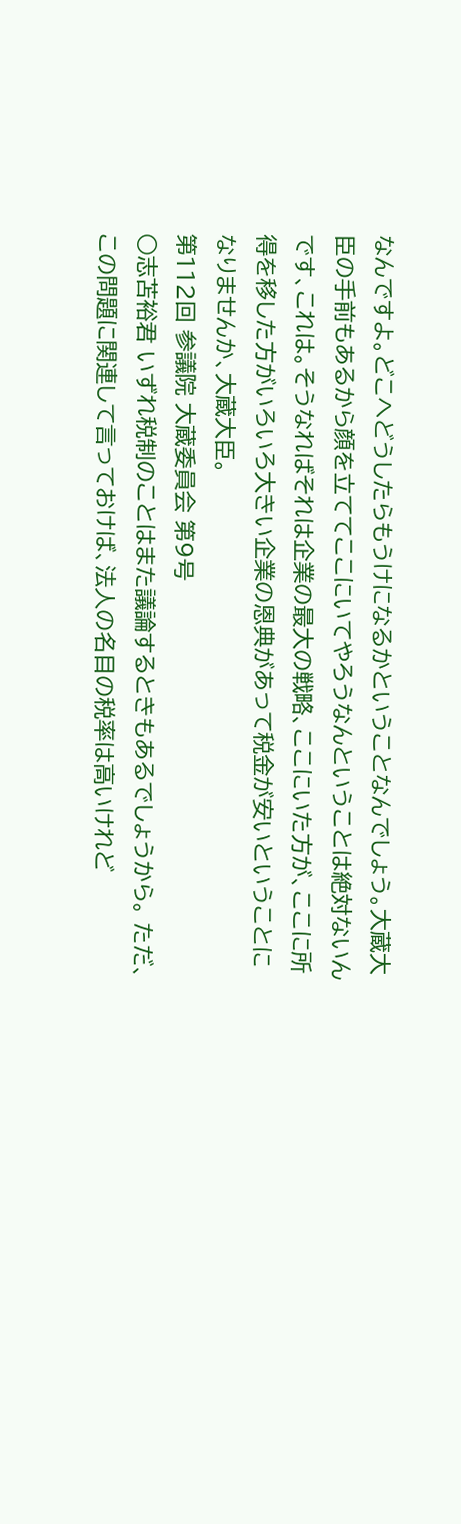なんですよ。どこへどうしたらもうけになるかということなんでしょう。大蔵大臣の手前もあるから顔を立ててここにいてやろうなんということは絶対ないんです、これは。そうなればそれは企業の最大の戦略、ここにいた方が、ここに所得を移した方がいろいろ大きい企業の恩典があって税金が安いということになりませんか、大蔵大臣。
第112回 参議院 大蔵委員会 第9号
○志苫裕君 いずれ税制のことはまた議論するときもあるでしょうから。 ただ、この問題に関連して言っておけば、法人の名目の税率は高いけれど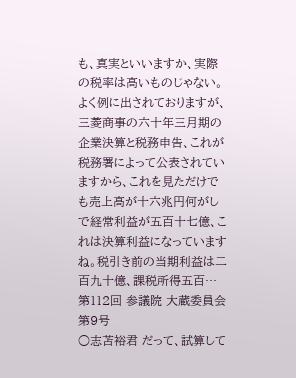も、真実といいますか、実際の税率は高いものじゃない。よく例に出されておりますが、三菱商事の六十年三月期の企業決算と税務申告、これが税務署によって公表されていますから、これを見ただけでも売上高が十六兆円何がしで経常利益が五百十七億、これは決算利益になっていますね。税引き前の当期利益は二百九十億、課税所得五百…
第112回 参議院 大蔵委員会 第9号
○志苫裕君 だって、試算して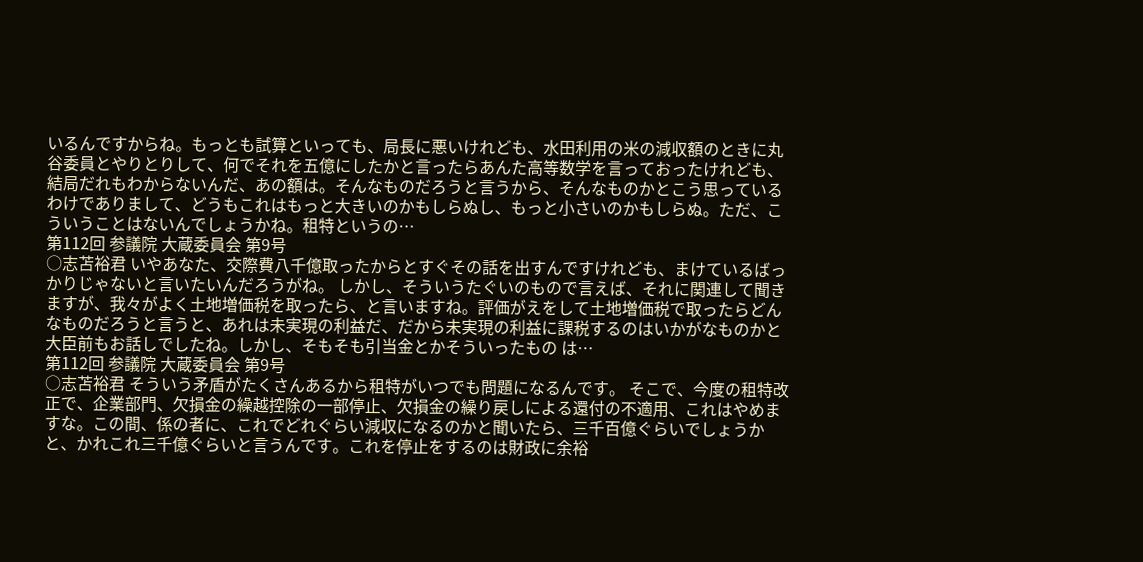いるんですからね。もっとも試算といっても、局長に悪いけれども、水田利用の米の減収額のときに丸谷委員とやりとりして、何でそれを五億にしたかと言ったらあんた高等数学を言っておったけれども、結局だれもわからないんだ、あの額は。そんなものだろうと言うから、そんなものかとこう思っているわけでありまして、どうもこれはもっと大きいのかもしらぬし、もっと小さいのかもしらぬ。ただ、こういうことはないんでしょうかね。租特というの…
第112回 参議院 大蔵委員会 第9号
○志苫裕君 いやあなた、交際費八千億取ったからとすぐその話を出すんですけれども、まけているばっかりじゃないと言いたいんだろうがね。 しかし、そういうたぐいのもので言えば、それに関連して聞きますが、我々がよく土地増価税を取ったら、と言いますね。評価がえをして土地増価税で取ったらどんなものだろうと言うと、あれは未実現の利益だ、だから未実現の利益に課税するのはいかがなものかと大臣前もお話しでしたね。しかし、そもそも引当金とかそういったもの は…
第112回 参議院 大蔵委員会 第9号
○志苫裕君 そういう矛盾がたくさんあるから租特がいつでも問題になるんです。 そこで、今度の租特改正で、企業部門、欠損金の繰越控除の一部停止、欠損金の繰り戻しによる還付の不適用、これはやめますな。この間、係の者に、これでどれぐらい減収になるのかと聞いたら、三千百億ぐらいでしょうかと、かれこれ三千億ぐらいと言うんです。これを停止をするのは財政に余裕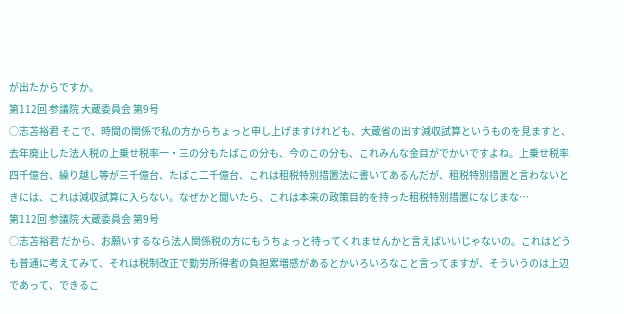が出たからですか。
第112回 参議院 大蔵委員会 第9号
○志苫裕君 そこで、時間の関係で私の方からちょっと申し上げますけれども、大蔵省の出す減収試算というものを見ますと、去年廃止した法人税の上乗せ税率一・三の分もたばこの分も、今のこの分も、これみんな金目がでかいですよね。上乗せ税率四千億台、繰り越し等が三千億台、たばこ二千億台、これは租税特別措置法に書いてあるんだが、租税特別措置と言わないときには、これは減収試算に入らない。なぜかと聞いたら、これは本来の政策目的を持った租税特別措置になじまな…
第112回 参議院 大蔵委員会 第9号
○志苫裕君 だから、お願いするなら法人関係税の方にもうちょっと待ってくれませんかと言えばいいじゃないの。これはどうも普通に考えてみて、それは税制改正で勤労所得者の負担累増感があるとかいろいろなこと言ってますが、そういうのは上辺であって、できるこ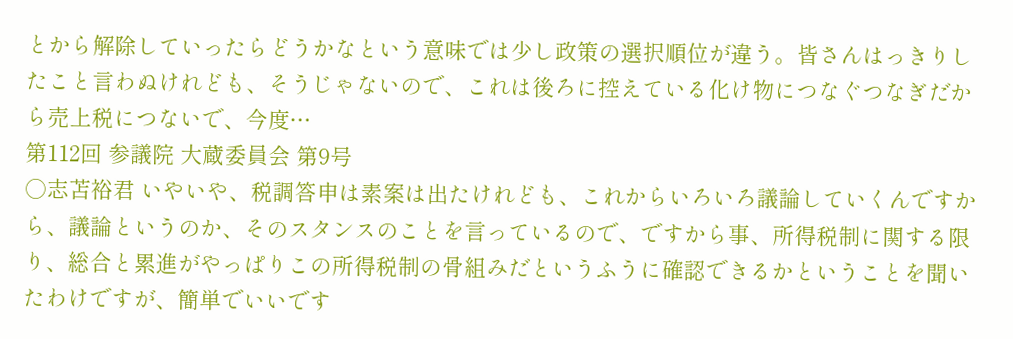とから解除していったらどうかなという意味では少し政策の選択順位が違う。皆さんはっきりしたこと言わぬけれども、そうじゃないので、これは後ろに控えている化け物につなぐつなぎだから売上税につないで、今度…
第112回 参議院 大蔵委員会 第9号
○志苫裕君 いやいや、税調答申は素案は出たけれども、これからいろいろ議論していくんですから、議論というのか、そのスタンスのことを言っているので、ですから事、所得税制に関する限り、総合と累進がやっぱりこの所得税制の骨組みだというふうに確認できるかということを聞いたわけですが、簡単でいいです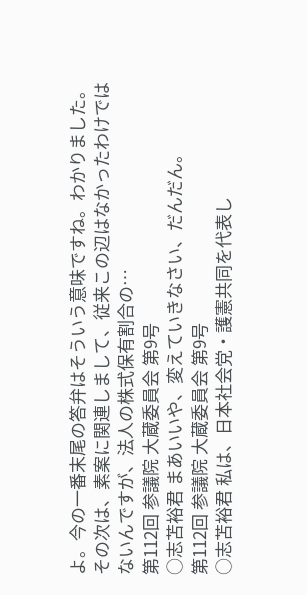よ。今の一番末尾の答弁はそういう意味ですね。わかりました。 その次は、素案に関連しまして、従来この辺はなかったわけではないんですが、法人の株式保有割合の…
第112回 参議院 大蔵委員会 第9号
○志苫裕君 まあいいや、変えていきなさい、だんだん。
第112回 参議院 大蔵委員会 第9号
○志苫裕君 私は、日本社会党・護憲共同を代表し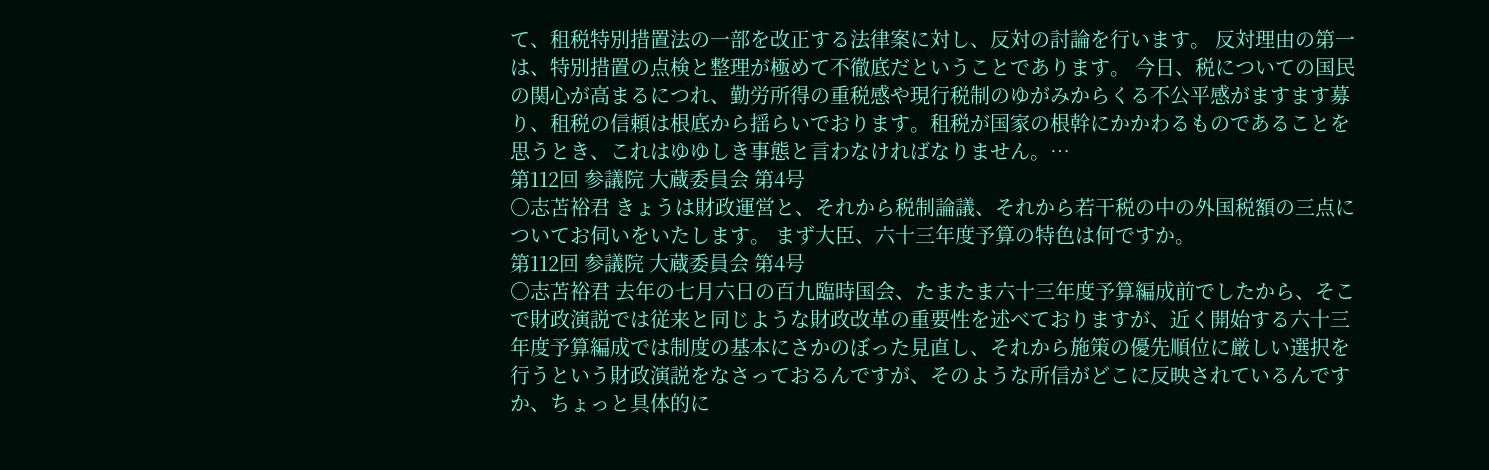て、租税特別措置法の一部を改正する法律案に対し、反対の討論を行います。 反対理由の第一は、特別措置の点検と整理が極めて不徹底だということであります。 今日、税についての国民の関心が高まるにつれ、勤労所得の重税感や現行税制のゆがみからくる不公平感がますます募り、租税の信頼は根底から揺らいでおります。租税が国家の根幹にかかわるものであることを思うとき、これはゆゆしき事態と言わなければなりません。…
第112回 参議院 大蔵委員会 第4号
○志苫裕君 きょうは財政運営と、それから税制論議、それから若干税の中の外国税額の三点についてお伺いをいたします。 まず大臣、六十三年度予算の特色は何ですか。
第112回 参議院 大蔵委員会 第4号
○志苫裕君 去年の七月六日の百九臨時国会、たまたま六十三年度予算編成前でしたから、そこで財政演説では従来と同じような財政改革の重要性を述べておりますが、近く開始する六十三年度予算編成では制度の基本にさかのぼった見直し、それから施策の優先順位に厳しい選択を行うという財政演説をなさっておるんですが、そのような所信がどこに反映されているんですか、ちょっと具体的に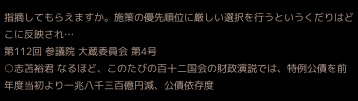指摘してもらえますか。施策の優先順位に厳しい選択を行うというくだりはどこに反映され…
第112回 参議院 大蔵委員会 第4号
○志苫裕君 なるほど、このたびの百十二国会の財政演説では、特例公債を前年度当初より一兆八千三百億円減、公債依存度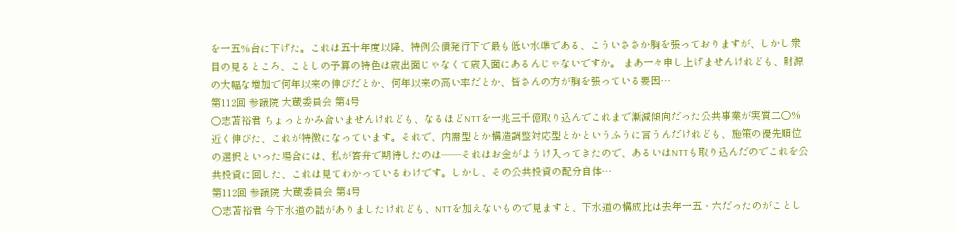を一五%台に下げた。これは五十年度以降、特例公債発行下で最も低い水準である、こういささか胸を張っておりますが、しかし衆目の見るところ、ことしの予算の特色は歳出面じゃなくて歳入面にあるんじゃないですか。 まあ一々申し上げませんけれども、財源の大幅な増加で何年以来の伸びだとか、何年以来の高い率だとか、皆さんの方が胸を張っている要因…
第112回 参議院 大蔵委員会 第4号
○志苫裕君 ちょっとかみ合いませんけれども、なるほどNTTを一兆三千億取り込んでこれまで漸減傾向だった公共事業が実質二〇%近く伸びた、これが特徴になっています。それで、内需型とか構造調整対応型とかというふうに言うんだけれども、施策の優先順位の選択といった場合には、私が答弁で期待したのは――それはお金がようけ入ってきたので、あるいはNTTも取り込んだのでこれを公共投資に回した、これは見てわかっているわけです。しかし、その公共投資の配分自体…
第112回 参議院 大蔵委員会 第4号
○志苫裕君 今下水道の話がありましたけれども、NTTを加えないもので見ますと、下水道の構成比は去年一五・六だったのがことし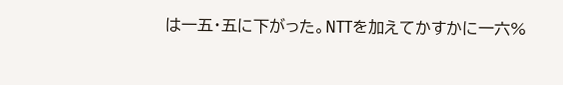は一五・五に下がった。NTTを加えてかすかに一六%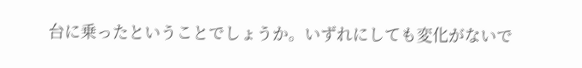台に乗ったということでしょうか。いずれにしても変化がないで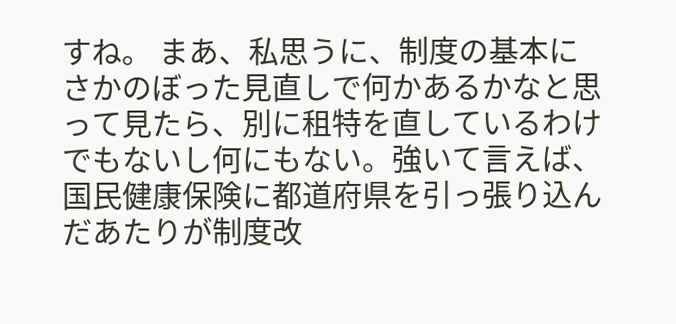すね。 まあ、私思うに、制度の基本にさかのぼった見直しで何かあるかなと思って見たら、別に租特を直しているわけでもないし何にもない。強いて言えば、国民健康保険に都道府県を引っ張り込んだあたりが制度改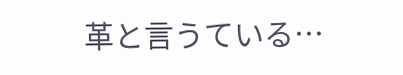革と言うている…